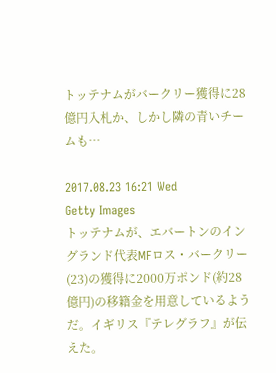トッテナムがバークリー獲得に28億円入札か、しかし隣の青いチームも…

2017.08.23 16:21 Wed
Getty Images
トッテナムが、エバートンのイングランド代表MFロス・バークリー(23)の獲得に2000万ポンド(約28億円)の移籍金を用意しているようだ。イギリス『テレグラフ』が伝えた。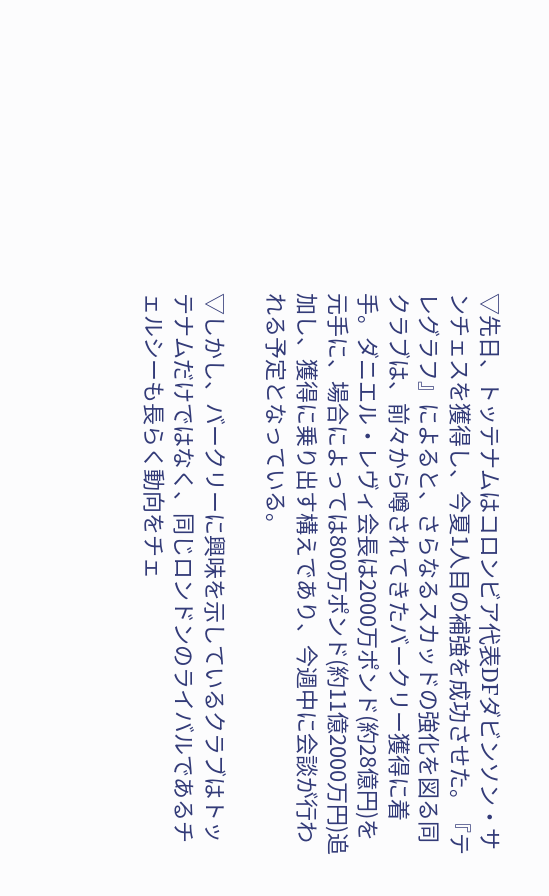▽先日、トッテナムはコロンビア代表DFダビンソン・サンチェスを獲得し、今夏1人目の補強を成功させた。『テレグラフ』によると、さらなるスカッドの強化を図る同クラブは、前々から噂されてきたバークリー獲得に着手。ダニエル・レヴィ会長は2000万ポンド(約28億円)を元手に、場合によっては800万ポンド(約11億2000万円)追加し、獲得に乗り出す構えであり、今週中に会談が行われる予定となっている。

▽しかし、バークリーに興味を示しているクラブはトッテナムだけではなく、同じロンドンのライバルであるチェルシーも長らく動向をチェ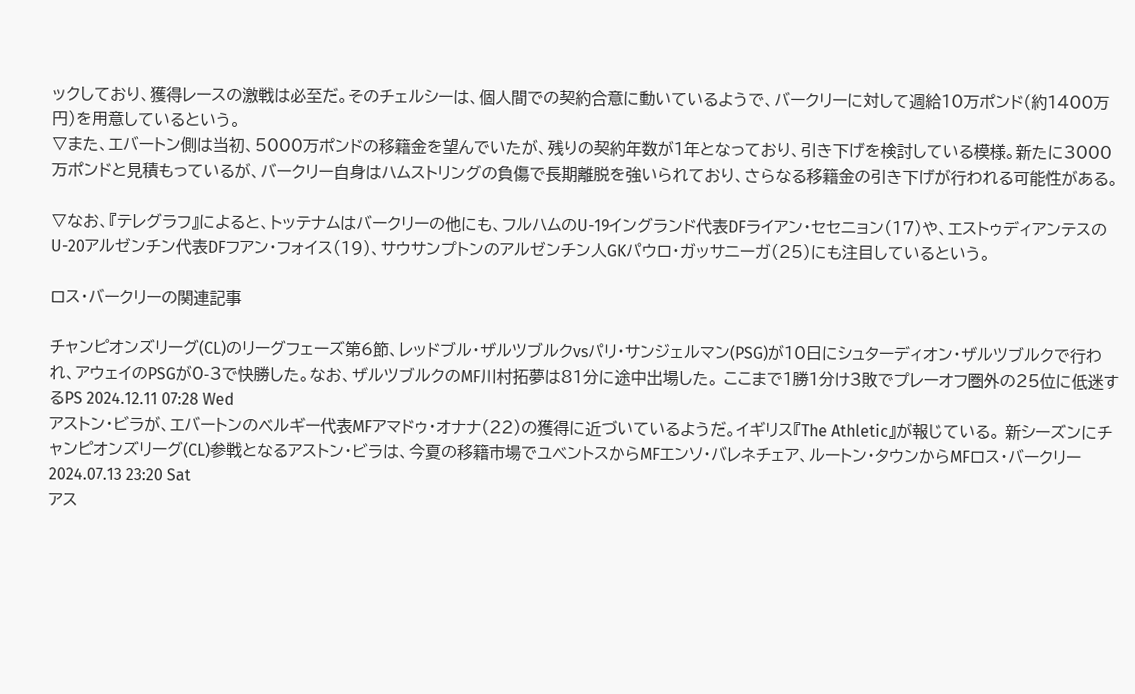ックしており、獲得レースの激戦は必至だ。そのチェルシーは、個人間での契約合意に動いているようで、バークリーに対して週給10万ポンド(約1400万円)を用意しているという。
▽また、エバートン側は当初、5000万ポンドの移籍金を望んでいたが、残りの契約年数が1年となっており、引き下げを検討している模様。新たに3000万ポンドと見積もっているが、バークリー自身はハムストリングの負傷で長期離脱を強いられており、さらなる移籍金の引き下げが行われる可能性がある。

▽なお、『テレグラフ』によると、トッテナムはバークリーの他にも、フルハムのU-19イングランド代表DFライアン・セセニョン(17)や、エストゥディアンテスのU-20アルゼンチン代表DFフアン・フォイス(19)、サウサンプトンのアルゼンチン人GKパウロ・ガッサニーガ(25)にも注目しているという。

ロス・バークリーの関連記事

チャンピオンズリーグ(CL)のリーグフェーズ第6節、レッドブル・ザルツブルクvsパリ・サンジェルマン(PSG)が10日にシュターディオン・ザルツブルクで行われ、アウェイのPSGが0-3で快勝した。なお、ザルツブルクのMF川村拓夢は81分に途中出場した。 ここまで1勝1分け3敗でプレーオフ圏外の25位に低迷するPS 2024.12.11 07:28 Wed
アストン・ビラが、エバートンのベルギー代表MFアマドゥ・オナナ(22)の獲得に近づいているようだ。イギリス『The Athletic』が報じている。 新シーズンにチャンピオンズリーグ(CL)参戦となるアストン・ビラは、今夏の移籍市場でユベントスからMFエンソ・バレネチェア、ルートン・タウンからMFロス・バークリー 2024.07.13 23:20 Sat
アス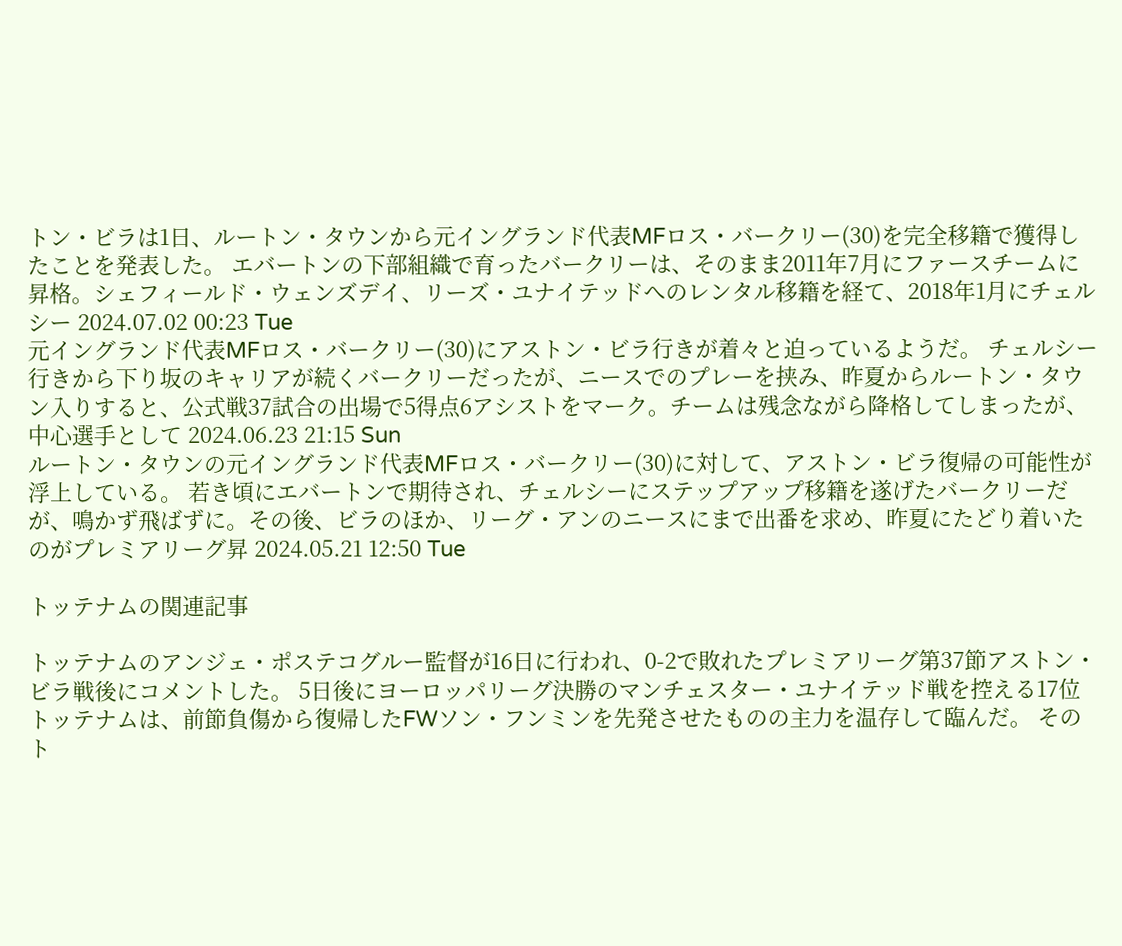トン・ビラは1日、ルートン・タウンから元イングランド代表MFロス・バークリー(30)を完全移籍で獲得したことを発表した。 エバートンの下部組織で育ったバークリーは、そのまま2011年7月にファースチームに昇格。シェフィールド・ウェンズデイ、リーズ・ユナイテッドへのレンタル移籍を経て、2018年1月にチェルシー 2024.07.02 00:23 Tue
元イングランド代表MFロス・バークリー(30)にアストン・ビラ行きが着々と迫っているようだ。 チェルシー行きから下り坂のキャリアが続くバークリーだったが、ニースでのプレーを挟み、昨夏からルートン・タウン入りすると、公式戦37試合の出場で5得点6アシストをマーク。チームは残念ながら降格してしまったが、中心選手として 2024.06.23 21:15 Sun
ルートン・タウンの元イングランド代表MFロス・バークリー(30)に対して、アストン・ビラ復帰の可能性が浮上している。 若き頃にエバートンで期待され、チェルシーにステップアップ移籍を遂げたバークリーだが、鳴かず飛ばずに。その後、ビラのほか、リーグ・アンのニースにまで出番を求め、昨夏にたどり着いたのがプレミアリーグ昇 2024.05.21 12:50 Tue

トッテナムの関連記事

トッテナムのアンジェ・ポステコグルー監督が16日に行われ、0-2で敗れたプレミアリーグ第37節アストン・ビラ戦後にコメントした。 5日後にヨーロッパリーグ決勝のマンチェスター・ユナイテッド戦を控える17位トッテナムは、前節負傷から復帰したFWソン・フンミンを先発させたものの主力を温存して臨んだ。 そのト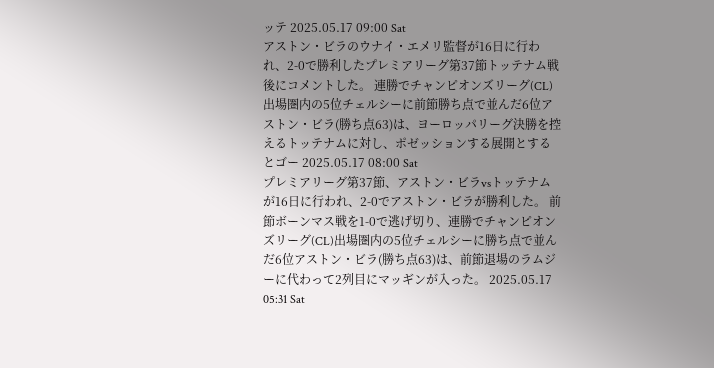ッテ 2025.05.17 09:00 Sat
アストン・ビラのウナイ・エメリ監督が16日に行われ、2-0で勝利したプレミアリーグ第37節トッテナム戦後にコメントした。 連勝でチャンピオンズリーグ(CL)出場圏内の5位チェルシーに前節勝ち点で並んだ6位アストン・ビラ(勝ち点63)は、ヨーロッパリーグ決勝を控えるトッテナムに対し、ポゼッションする展開とするとゴー 2025.05.17 08:00 Sat
プレミアリーグ第37節、アストン・ビラvsトッテナムが16日に行われ、2-0でアストン・ビラが勝利した。 前節ボーンマス戦を1-0で逃げ切り、連勝でチャンピオンズリーグ(CL)出場圏内の5位チェルシーに勝ち点で並んだ6位アストン・ビラ(勝ち点63)は、前節退場のラムジーに代わって2列目にマッギンが入った。 2025.05.17 05:31 Sat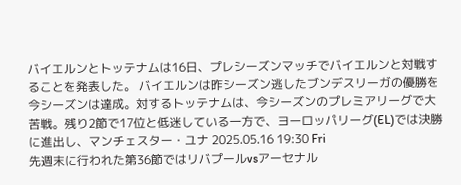バイエルンとトッテナムは16日、プレシーズンマッチでバイエルンと対戦することを発表した。 バイエルンは昨シーズン逃したブンデスリーガの優勝を今シーズンは達成。対するトッテナムは、今シーズンのプレミアリーグで大苦戦。残り2節で17位と低迷している一方で、ヨーロッパリーグ(EL)では決勝に進出し、マンチェスター・ユナ 2025.05.16 19:30 Fri
先週末に行われた第36節ではリバプールvsアーセナル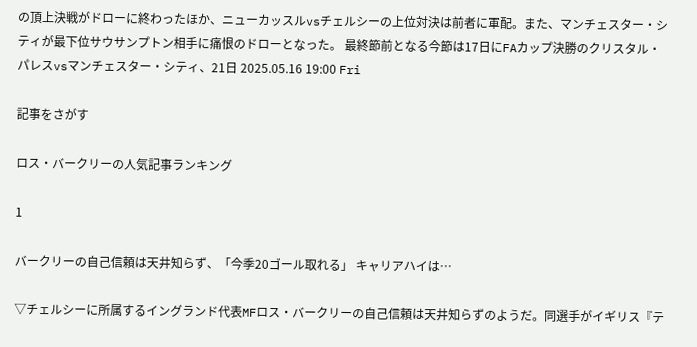の頂上決戦がドローに終わったほか、ニューカッスルvsチェルシーの上位対決は前者に軍配。また、マンチェスター・シティが最下位サウサンプトン相手に痛恨のドローとなった。 最終節前となる今節は17日にFAカップ決勝のクリスタル・パレスvsマンチェスター・シティ、21日 2025.05.16 19:00 Fri

記事をさがす

ロス・バークリーの人気記事ランキング

1

バークリーの自己信頼は天井知らず、「今季20ゴール取れる」 キャリアハイは…

▽チェルシーに所属するイングランド代表MFロス・バークリーの自己信頼は天井知らずのようだ。同選手がイギリス『テ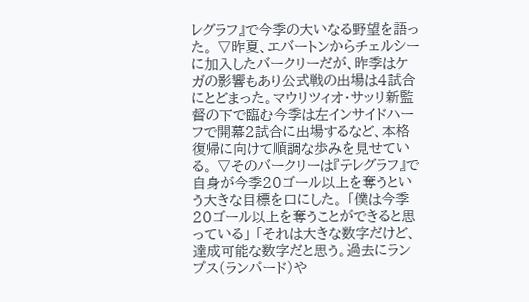レグラフ』で今季の大いなる野望を語った。 ▽昨夏、エバートンからチェルシーに加入したバークリーだが、昨季はケガの影響もあり公式戦の出場は4試合にとどまった。マウリツィオ・サッリ新監督の下で臨む今季は左インサイドハーフで開幕2試合に出場するなど、本格復帰に向けて順調な歩みを見せている。 ▽そのバークリーは『テレグラフ』で自身が今季20ゴール以上を奪うという大きな目標を口にした。 「僕は今季20ゴール以上を奪うことができると思っている」 「それは大きな数字だけど、達成可能な数字だと思う。過去にランプス(ランパード)や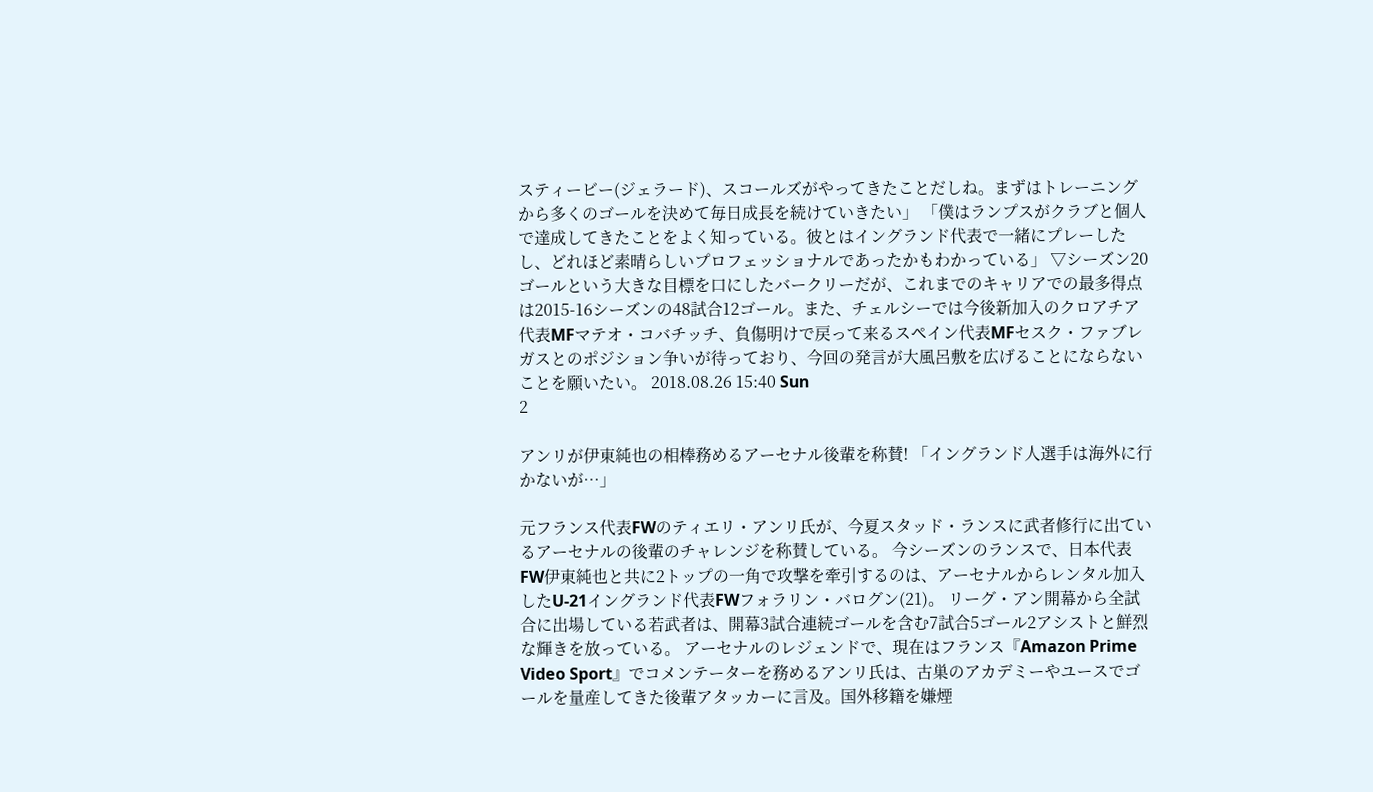スティービー(ジェラード)、スコールズがやってきたことだしね。まずはトレーニングから多くのゴールを決めて毎日成長を続けていきたい」 「僕はランプスがクラブと個人で達成してきたことをよく知っている。彼とはイングランド代表で一緒にプレーしたし、どれほど素晴らしいプロフェッショナルであったかもわかっている」 ▽シーズン20ゴールという大きな目標を口にしたバークリーだが、これまでのキャリアでの最多得点は2015-16シーズンの48試合12ゴール。また、チェルシーでは今後新加入のクロアチア代表MFマテオ・コバチッチ、負傷明けで戻って来るスペイン代表MFセスク・ファブレガスとのポジション争いが待っており、今回の発言が大風呂敷を広げることにならないことを願いたい。 2018.08.26 15:40 Sun
2

アンリが伊東純也の相棒務めるアーセナル後輩を称賛! 「イングランド人選手は海外に行かないが…」

元フランス代表FWのティエリ・アンリ氏が、今夏スタッド・ランスに武者修行に出ているアーセナルの後輩のチャレンジを称賛している。 今シーズンのランスで、日本代表FW伊東純也と共に2トップの一角で攻撃を牽引するのは、アーセナルからレンタル加入したU-21イングランド代表FWフォラリン・バログン(21)。 リーグ・アン開幕から全試合に出場している若武者は、開幕3試合連続ゴールを含む7試合5ゴール2アシストと鮮烈な輝きを放っている。 アーセナルのレジェンドで、現在はフランス『Amazon Prime Video Sport』でコメンテーターを務めるアンリ氏は、古巣のアカデミーやユースでゴールを量産してきた後輩アタッカーに言及。国外移籍を嫌煙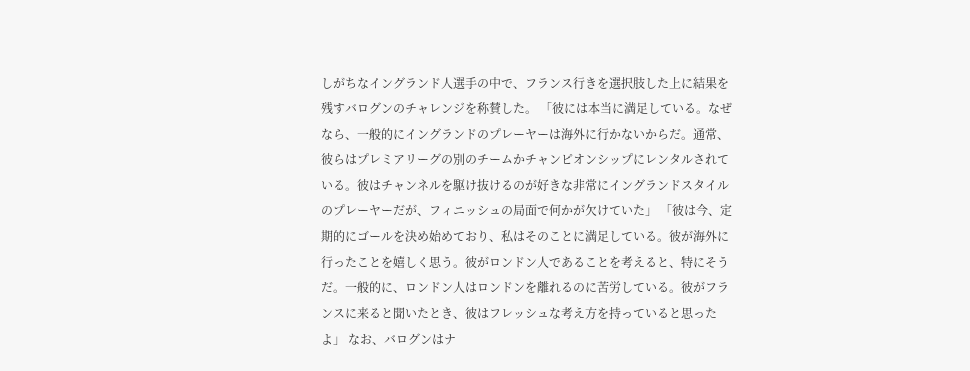しがちなイングランド人選手の中で、フランス行きを選択肢した上に結果を残すバログンのチャレンジを称賛した。 「彼には本当に満足している。なぜなら、一般的にイングランドのプレーヤーは海外に行かないからだ。通常、彼らはプレミアリーグの別のチームかチャンピオンシップにレンタルされている。彼はチャンネルを駆け抜けるのが好きな非常にイングランドスタイルのプレーヤーだが、フィニッシュの局面で何かが欠けていた」 「彼は今、定期的にゴールを決め始めており、私はそのことに満足している。彼が海外に行ったことを嬉しく思う。彼がロンドン人であることを考えると、特にそうだ。一般的に、ロンドン人はロンドンを離れるのに苦労している。彼がフランスに来ると聞いたとき、彼はフレッシュな考え方を持っていると思ったよ」 なお、バログンはナ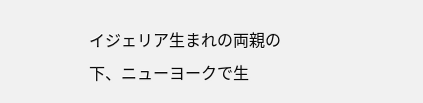イジェリア生まれの両親の下、ニューヨークで生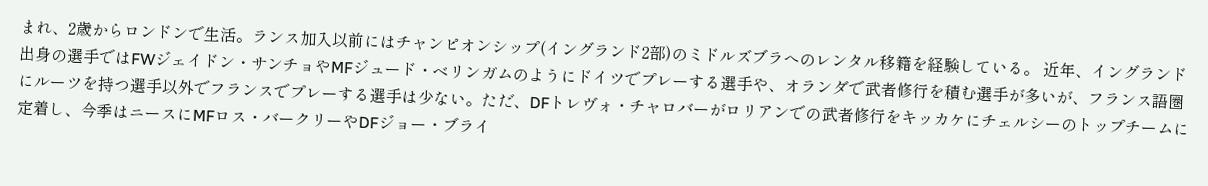まれ、2歳からロンドンで生活。ランス加入以前にはチャンピオンシップ(イングランド2部)のミドルズブラへのレンタル移籍を経験している。 近年、イングランド出身の選手ではFWジェイドン・サンチョやMFジュード・ベリンガムのようにドイツでプレーする選手や、オランダで武者修行を積む選手が多いが、フランス語圏にルーツを持つ選手以外でフランスでプレーする選手は少ない。ただ、DFトレヴォ・チャロバーがロリアンでの武者修行をキッカケにチェルシーのトップチームに定着し、今季はニースにMFロス・バークリーやDFジョー・ブライ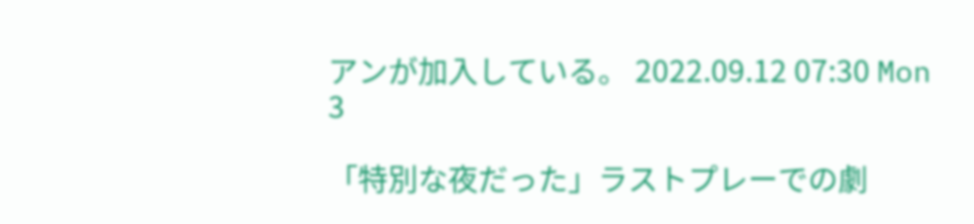アンが加入している。 2022.09.12 07:30 Mon
3

「特別な夜だった」ラストプレーでの劇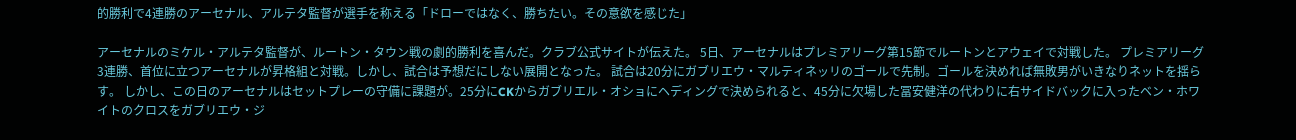的勝利で4連勝のアーセナル、アルテタ監督が選手を称える「ドローではなく、勝ちたい。その意欲を感じた」

アーセナルのミケル・アルテタ監督が、ルートン・タウン戦の劇的勝利を喜んだ。クラブ公式サイトが伝えた。 5日、アーセナルはプレミアリーグ第15節でルートンとアウェイで対戦した。 プレミアリーグ3連勝、首位に立つアーセナルが昇格組と対戦。しかし、試合は予想だにしない展開となった。 試合は20分にガブリエウ・マルティネッリのゴールで先制。ゴールを決めれば無敗男がいきなりネットを揺らす。 しかし、この日のアーセナルはセットプレーの守備に課題が。25分にCKからガブリエル・オショにヘディングで決められると、45分に欠場した冨安健洋の代わりに右サイドバックに入ったベン・ホワイトのクロスをガブリエウ・ジ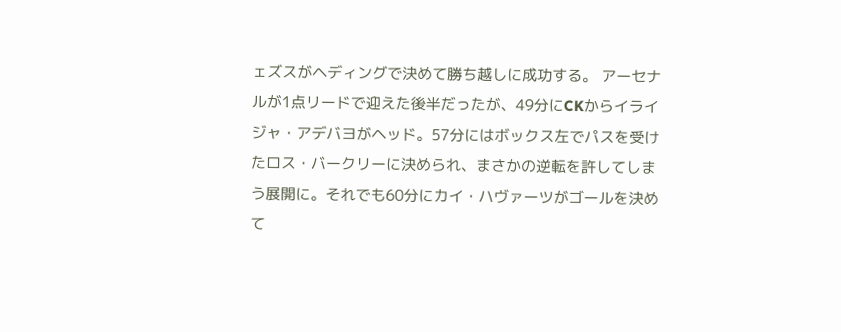ェズスがヘディングで決めて勝ち越しに成功する。 アーセナルが1点リードで迎えた後半だったが、49分にCKからイライジャ・アデバヨがヘッド。57分にはボックス左でパスを受けたロス・バークリーに決められ、まさかの逆転を許してしまう展開に。それでも60分にカイ・ハヴァーツがゴールを決めて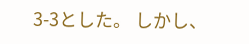3-3とした。 しかし、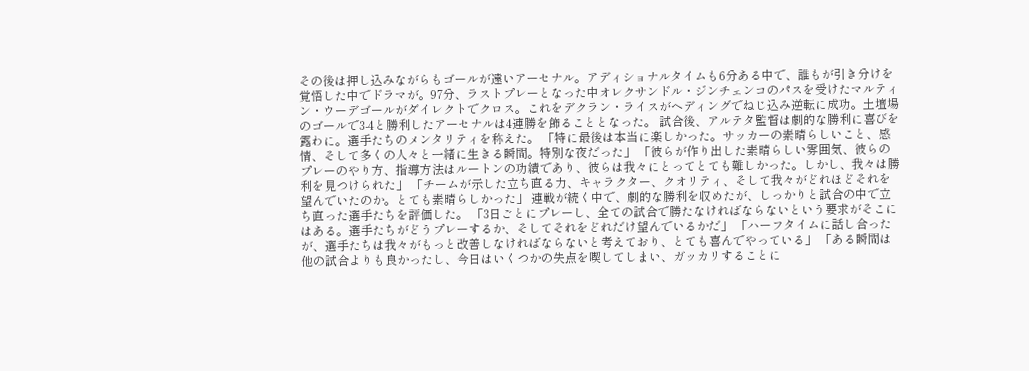その後は押し込みながらもゴールが遠いアーセナル。アディショナルタイムも6分ある中で、誰もが引き分けを覚悟した中でドラマが。97分、ラストプレーとなった中オレクサンドル・ジンチェンコのパスを受けたマルティン・ウーデゴールがダイレクトでクロス。これをデクラン・ライスがヘディングでねじ込み逆転に成功。土壇場のゴールで3-4と勝利したアーセナルは4連勝を飾ることとなった。 試合後、アルテタ監督は劇的な勝利に喜びを露わに。選手たちのメンタリティを称えた。 「特に最後は本当に楽しかった。サッカーの素晴らしいこと、感情、そして多くの人々と一緒に生きる瞬間。特別な夜だった」 「彼らが作り出した素晴らしい雰囲気、彼らのプレーのやり方、指導方法はルートンの功績であり、彼らは我々にとってとても難しかった。しかし、我々は勝利を見つけられた」 「チームが示した立ち直る力、キャラクター、クオリティ、そして我々がどれほどそれを望んでいたのか。とても素晴らしかった」 連戦が続く中で、劇的な勝利を収めたが、しっかりと試合の中で立ち直った選手たちを評価した。 「3日ごとにプレーし、全ての試合で勝たなければならないという要求がそこにはある。選手たちがどうプレーするか、そしてそれをどれだけ望んでいるかだ」 「ハーフタイムに話し合ったが、選手たちは我々がもっと改善しなければならないと考えており、とても喜んでやっている」 「ある瞬間は他の試合よりも良かったし、今日はいくつかの失点を喫してしまい、ガッカリすることに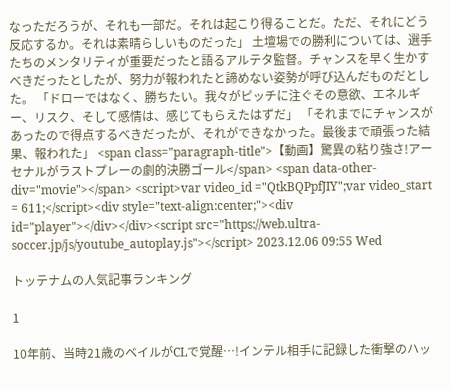なっただろうが、それも一部だ。それは起こり得ることだ。ただ、それにどう反応するか。それは素晴らしいものだった」 土壇場での勝利については、選手たちのメンタリティが重要だったと語るアルテタ監督。チャンスを早く生かすべきだったとしたが、努力が報われたと諦めない姿勢が呼び込んだものだとした。 「ドローではなく、勝ちたい。我々がピッチに注ぐその意欲、エネルギー、リスク、そして感情は、感じてもらえたはずだ」 「それまでにチャンスがあったので得点するべきだったが、それができなかった。最後まで頑張った結果、報われた」 <span class="paragraph-title">【動画】驚異の粘り強さ!アーセナルがラストプレーの劇的決勝ゴール</span> <span data-other-div="movie"></span> <script>var video_id ="QtkBQPpfJIY";var video_start = 611;</script><div style="text-align:center;"><div id="player"></div></div><script src="https://web.ultra-soccer.jp/js/youtube_autoplay.js"></script> 2023.12.06 09:55 Wed

トッテナムの人気記事ランキング

1

10年前、当時21歳のベイルがCLで覚醒…!インテル相手に記録した衝撃のハッ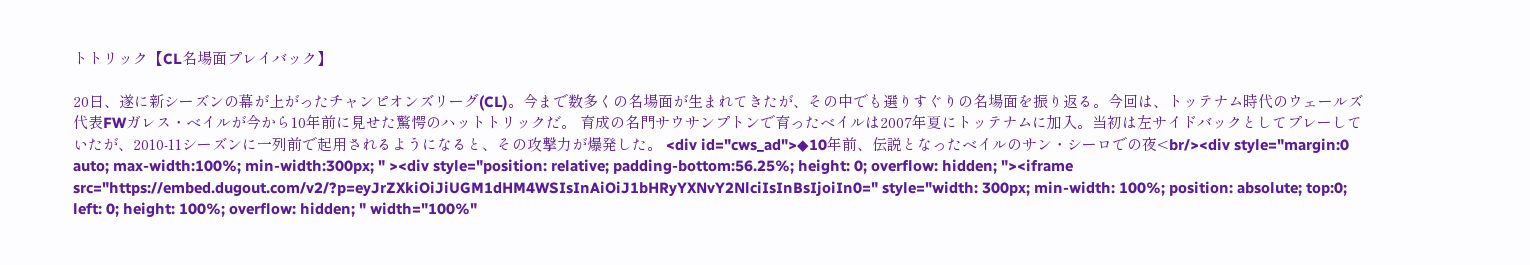トトリック【CL名場面プレイバック】

20日、遂に新シーズンの幕が上がったチャンピオンズリーグ(CL)。今まで数多くの名場面が生まれてきたが、その中でも選りすぐりの名場面を振り返る。今回は、トッテナム時代のウェールズ代表FWガレス・ベイルが今から10年前に見せた驚愕のハットトリックだ。 育成の名門サウサンプトンで育ったベイルは2007年夏にトッテナムに加入。当初は左サイドバックとしてプレーしていたが、2010-11シーズンに一列前で起用されるようになると、その攻撃力が爆発した。 <div id="cws_ad">◆10年前、伝説となったベイルのサン・シーロでの夜<br/><div style="margin:0 auto; max-width:100%; min-width:300px; " ><div style="position: relative; padding-bottom:56.25%; height: 0; overflow: hidden; "><iframe src="https://embed.dugout.com/v2/?p=eyJrZXkiOiJiUGM1dHM4WSIsInAiOiJ1bHRyYXNvY2NlciIsInBsIjoiIn0=" style="width: 300px; min-width: 100%; position: absolute; top:0; left: 0; height: 100%; overflow: hidden; " width="100%"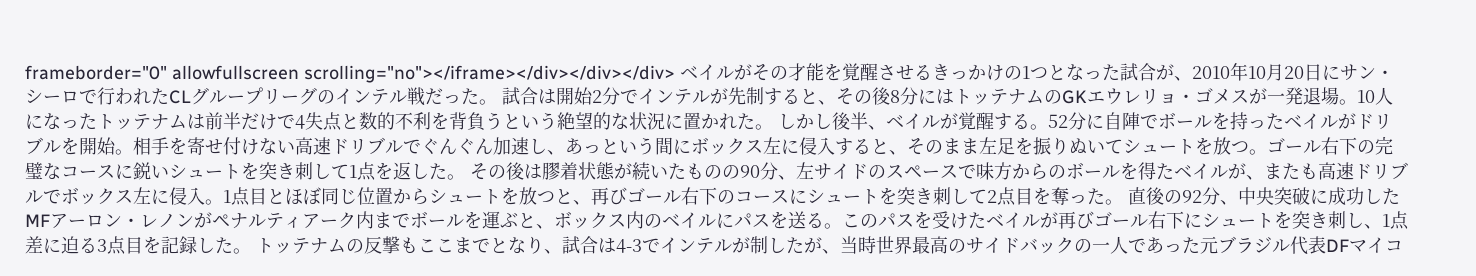frameborder="0" allowfullscreen scrolling="no"></iframe></div></div></div> ベイルがその才能を覚醒させるきっかけの1つとなった試合が、2010年10月20日にサン・シーロで行われたCLグループリーグのインテル戦だった。 試合は開始2分でインテルが先制すると、その後8分にはトッテナムのGKエウレリョ・ゴメスが一発退場。10人になったトッテナムは前半だけで4失点と数的不利を背負うという絶望的な状況に置かれた。 しかし後半、ベイルが覚醒する。52分に自陣でボールを持ったベイルがドリブルを開始。相手を寄せ付けない高速ドリブルでぐんぐん加速し、あっという間にボックス左に侵入すると、そのまま左足を振りぬいてシュートを放つ。ゴール右下の完璧なコースに鋭いシュートを突き刺して1点を返した。 その後は膠着状態が続いたものの90分、左サイドのスペースで味方からのボールを得たベイルが、またも高速ドリブルでボックス左に侵入。1点目とほぼ同じ位置からシュートを放つと、再びゴール右下のコースにシュートを突き刺して2点目を奪った。 直後の92分、中央突破に成功したMFアーロン・レノンがペナルティアーク内までボールを運ぶと、ボックス内のベイルにパスを送る。このパスを受けたベイルが再びゴール右下にシュートを突き刺し、1点差に迫る3点目を記録した。 トッテナムの反撃もここまでとなり、試合は4-3でインテルが制したが、当時世界最高のサイドバックの一人であった元ブラジル代表DFマイコ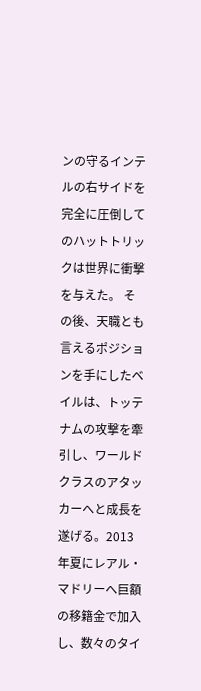ンの守るインテルの右サイドを完全に圧倒してのハットトリックは世界に衝撃を与えた。 その後、天職とも言えるポジションを手にしたベイルは、トッテナムの攻撃を牽引し、ワールドクラスのアタッカーへと成長を遂げる。2013年夏にレアル・マドリーへ巨額の移籍金で加入し、数々のタイ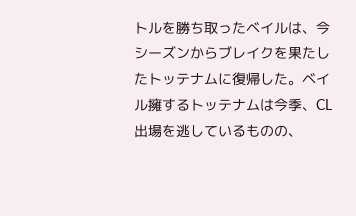トルを勝ち取ったベイルは、今シーズンからブレイクを果たしたトッテナムに復帰した。ベイル擁するトッテナムは今季、CL出場を逃しているものの、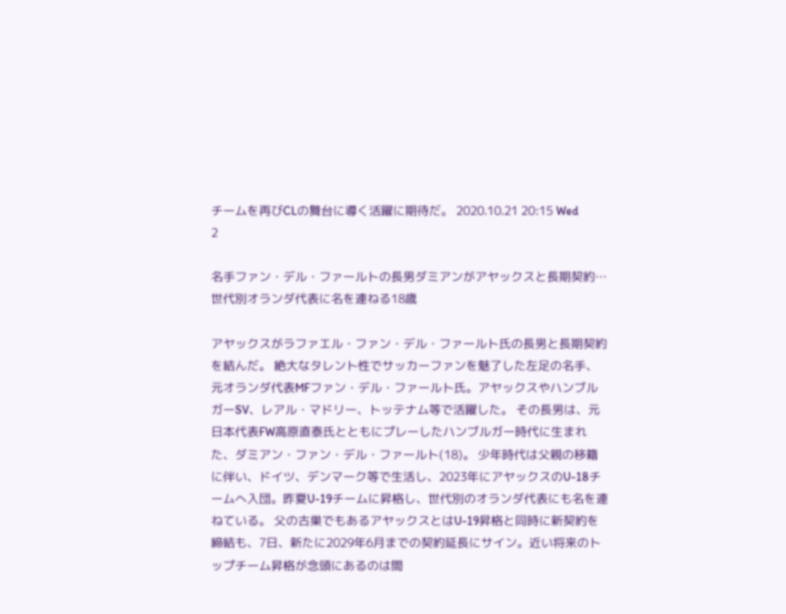チームを再びCLの舞台に導く活躍に期待だ。 2020.10.21 20:15 Wed
2

名手ファン・デル・ファールトの長男ダミアンがアヤックスと長期契約…世代別オランダ代表に名を連ねる18歳

アヤックスがラファエル・ファン・デル・ファールト氏の長男と長期契約を結んだ。 絶大なタレント性でサッカーファンを魅了した左足の名手、元オランダ代表MFファン・デル・ファールト氏。アヤックスやハンブルガーSV、レアル・マドリー、トッテナム等で活躍した。 その長男は、元日本代表FW高原直泰氏とともにプレーしたハンブルガー時代に生まれた、ダミアン・ファン・デル・ファールト(18)。 少年時代は父親の移籍に伴い、ドイツ、デンマーク等で生活し、2023年にアヤックスのU-18チームへ入団。昨夏U-19チームに昇格し、世代別のオランダ代表にも名を連ねている。 父の古巣でもあるアヤックスとはU-19昇格と同時に新契約を締結も、7日、新たに2029年6月までの契約延長にサイン。近い将来のトップチーム昇格が念頭にあるのは間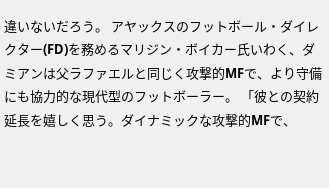違いないだろう。 アヤックスのフットボール・ダイレクター(FD)を務めるマリジン・ボイカー氏いわく、ダミアンは父ラファエルと同じく攻撃的MFで、より守備にも協力的な現代型のフットボーラー。 「彼との契約延長を嬉しく思う。ダイナミックな攻撃的MFで、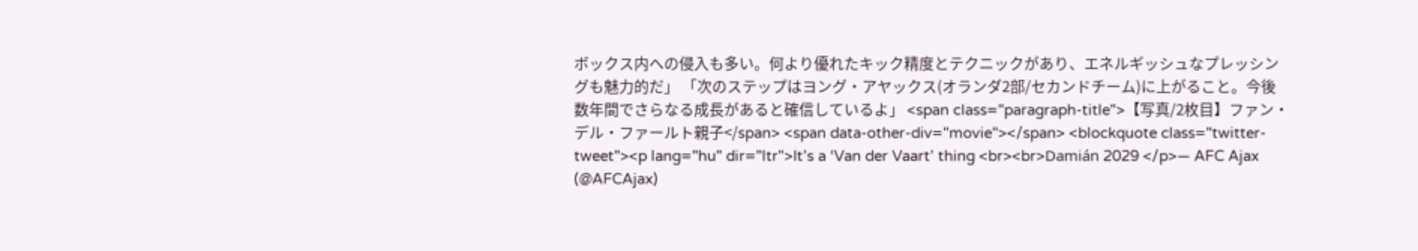ボックス内への侵入も多い。何より優れたキック精度とテクニックがあり、エネルギッシュなプレッシングも魅力的だ」 「次のステップはヨング・アヤックス(オランダ2部/セカンドチーム)に上がること。今後数年間でさらなる成長があると確信しているよ」 <span class="paragraph-title">【写真/2枚目】ファン・デル・ファールト親子</span> <span data-other-div="movie"></span> <blockquote class="twitter-tweet"><p lang="hu" dir="ltr">It’s a ‘Van der Vaart’ thing <br><br>Damián 2029 </p>— AFC Ajax (@AFCAjax)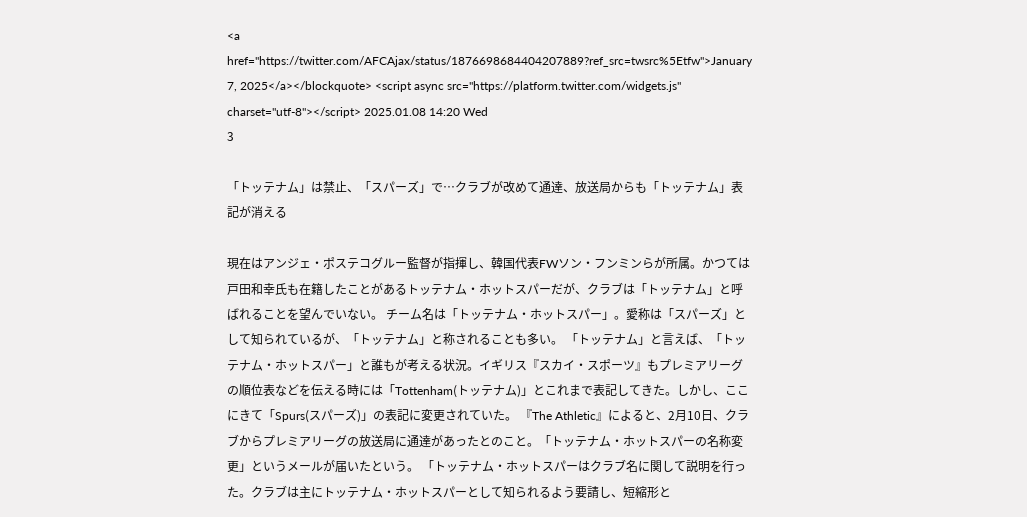<a href="https://twitter.com/AFCAjax/status/1876698684404207889?ref_src=twsrc%5Etfw">January 7, 2025</a></blockquote> <script async src="https://platform.twitter.com/widgets.js" charset="utf-8"></script> 2025.01.08 14:20 Wed
3

「トッテナム」は禁止、「スパーズ」で…クラブが改めて通達、放送局からも「トッテナム」表記が消える

現在はアンジェ・ポステコグルー監督が指揮し、韓国代表FWソン・フンミンらが所属。かつては戸田和幸氏も在籍したことがあるトッテナム・ホットスパーだが、クラブは「トッテナム」と呼ばれることを望んでいない。 チーム名は「トッテナム・ホットスパー」。愛称は「スパーズ」として知られているが、「トッテナム」と称されることも多い。 「トッテナム」と言えば、「トッテナム・ホットスパー」と誰もが考える状況。イギリス『スカイ・スポーツ』もプレミアリーグの順位表などを伝える時には「Tottenham(トッテナム)」とこれまで表記してきた。しかし、ここにきて「Spurs(スパーズ)」の表記に変更されていた。 『The Athletic』によると、2月10日、クラブからプレミアリーグの放送局に通達があったとのこと。「トッテナム・ホットスパーの名称変更」というメールが届いたという。 「トッテナム・ホットスパーはクラブ名に関して説明を行った。クラブは主にトッテナム・ホットスパーとして知られるよう要請し、短縮形と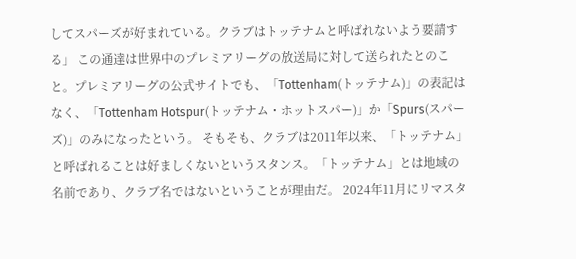してスパーズが好まれている。クラブはトッテナムと呼ばれないよう要請する」 この通達は世界中のプレミアリーグの放送局に対して送られたとのこと。プレミアリーグの公式サイトでも、「Tottenham(トッテナム)」の表記はなく、「Tottenham Hotspur(トッテナム・ホットスパー)」か「Spurs(スパーズ)」のみになったという。 そもそも、クラブは2011年以来、「トッテナム」と呼ばれることは好ましくないというスタンス。「トッテナム」とは地域の名前であり、クラブ名ではないということが理由だ。 2024年11月にリマスタ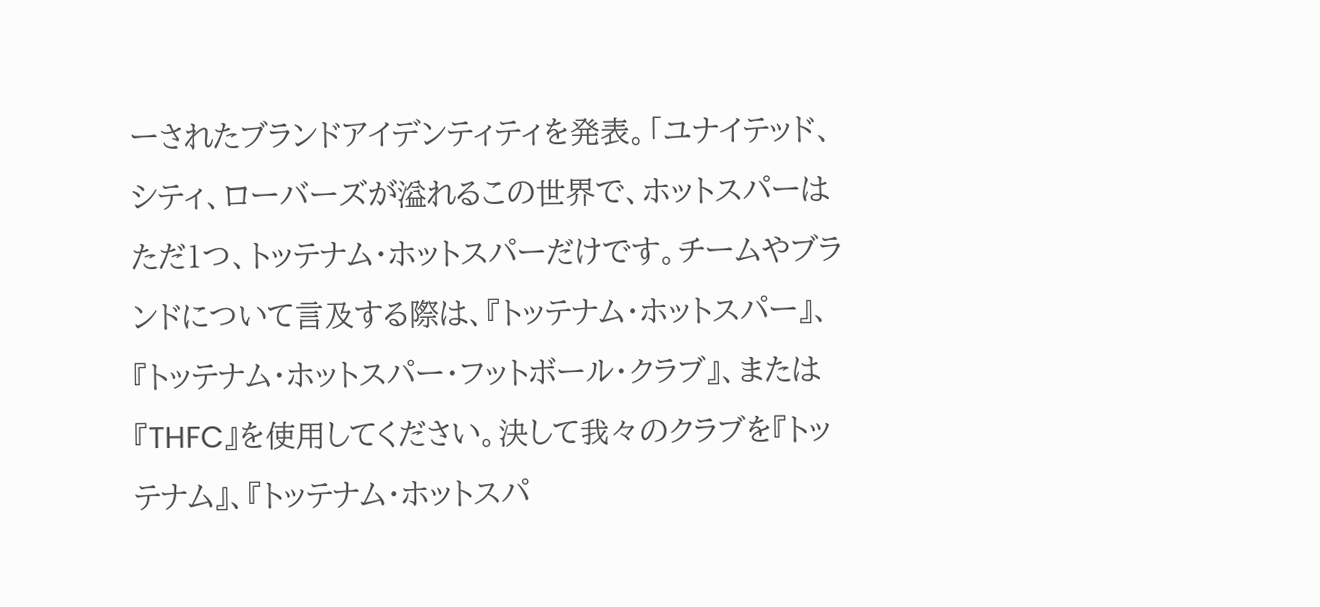ーされたブランドアイデンティティを発表。「ユナイテッド、シティ、ローバーズが溢れるこの世界で、ホットスパーはただ1つ、トッテナム・ホットスパーだけです。チームやブランドについて言及する際は、『トッテナム・ホットスパー』、『トッテナム・ホットスパー・フットボール・クラブ』、または『THFC』を使用してください。決して我々のクラブを『トッテナム』、『トッテナム・ホットスパ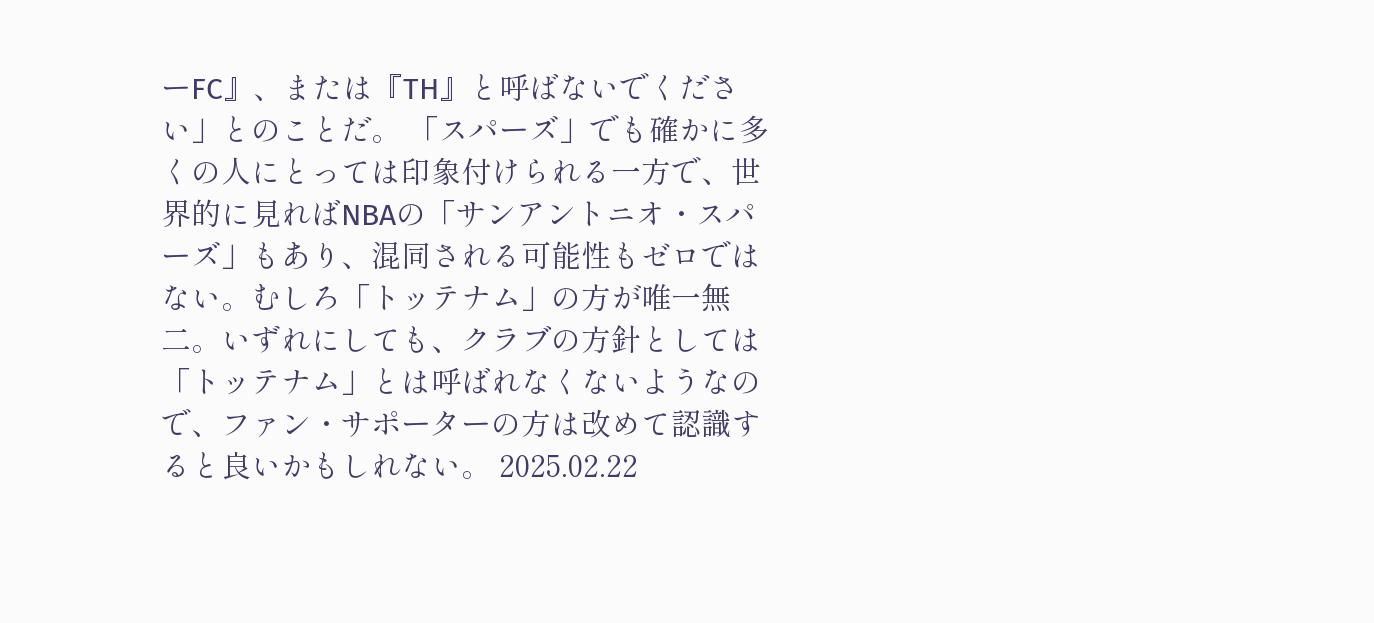ーFC』、または『TH』と呼ばないでください」とのことだ。 「スパーズ」でも確かに多くの人にとっては印象付けられる一方で、世界的に見ればNBAの「サンアントニオ・スパーズ」もあり、混同される可能性もゼロではない。むしろ「トッテナム」の方が唯一無二。いずれにしても、クラブの方針としては「トッテナム」とは呼ばれなくないようなので、ファン・サポーターの方は改めて認識すると良いかもしれない。 2025.02.22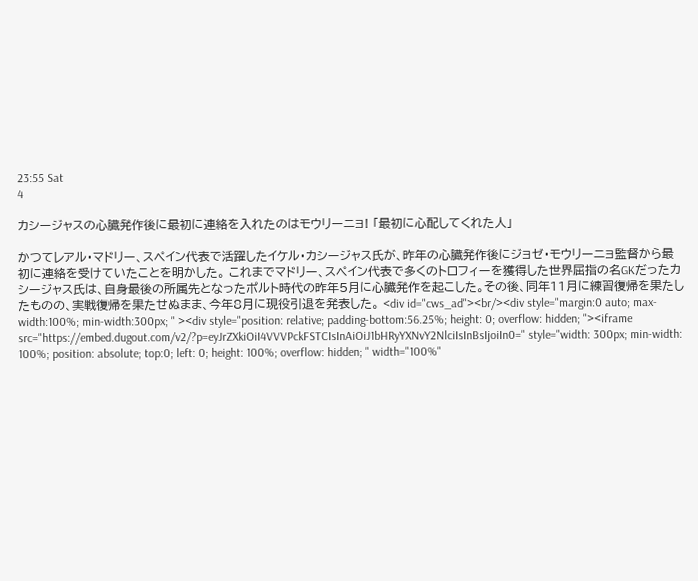23:55 Sat
4

カシージャスの心臓発作後に最初に連絡を入れたのはモウリーニョ! 「最初に心配してくれた人」

かつてレアル・マドリー、スペイン代表で活躍したイケル・カシージャス氏が、昨年の心臓発作後にジョゼ・モウリーニョ監督から最初に連絡を受けていたことを明かした。 これまでマドリー、スペイン代表で多くのトロフィーを獲得した世界屈指の名GKだったカシージャス氏は、自身最後の所属先となったポルト時代の昨年5月に心臓発作を起こした。その後、同年11月に練習復帰を果たしたものの、実戦復帰を果たせぬまま、今年8月に現役引退を発表した。 <div id="cws_ad"><br/><div style="margin:0 auto; max-width:100%; min-width:300px; " ><div style="position: relative; padding-bottom:56.25%; height: 0; overflow: hidden; "><iframe src="https://embed.dugout.com/v2/?p=eyJrZXkiOiI4VVVPckFSTCIsInAiOiJ1bHRyYXNvY2NlciIsInBsIjoiIn0=" style="width: 300px; min-width: 100%; position: absolute; top:0; left: 0; height: 100%; overflow: hidden; " width="100%"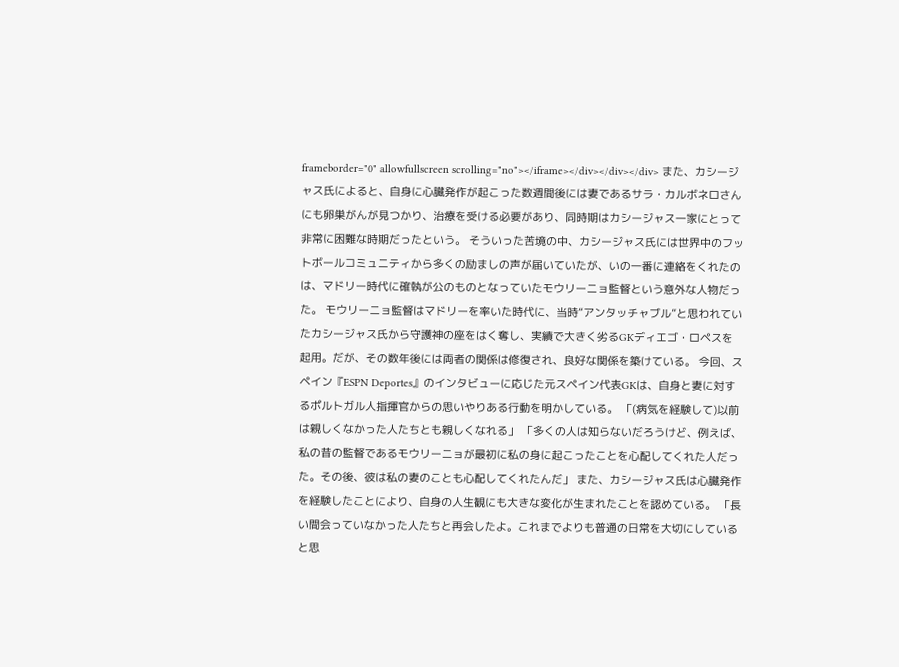frameborder="0" allowfullscreen scrolling="no"></iframe></div></div></div> また、カシージャス氏によると、自身に心臓発作が起こった数週間後には妻であるサラ・カルボネロさんにも卵巣がんが見つかり、治療を受ける必要があり、同時期はカシージャス一家にとって非常に困難な時期だったという。 そういった苦境の中、カシージャス氏には世界中のフットボールコミュニティから多くの励ましの声が届いていたが、いの一番に連絡をくれたのは、マドリー時代に確執が公のものとなっていたモウリーニョ監督という意外な人物だった。 モウリーニョ監督はマドリーを率いた時代に、当時“アンタッチャブル”と思われていたカシージャス氏から守護神の座をはく奪し、実績で大きく劣るGKディエゴ・ロペスを起用。だが、その数年後には両者の関係は修復され、良好な関係を築けている。 今回、スペイン『ESPN Deportes』のインタビューに応じた元スペイン代表GKは、自身と妻に対するポルトガル人指揮官からの思いやりある行動を明かしている。 「(病気を経験して)以前は親しくなかった人たちとも親しくなれる」 「多くの人は知らないだろうけど、例えば、私の昔の監督であるモウリーニョが最初に私の身に起こったことを心配してくれた人だった。その後、彼は私の妻のことも心配してくれたんだ」 また、カシージャス氏は心臓発作を経験したことにより、自身の人生観にも大きな変化が生まれたことを認めている。 「長い間会っていなかった人たちと再会したよ。これまでよりも普通の日常を大切にしていると思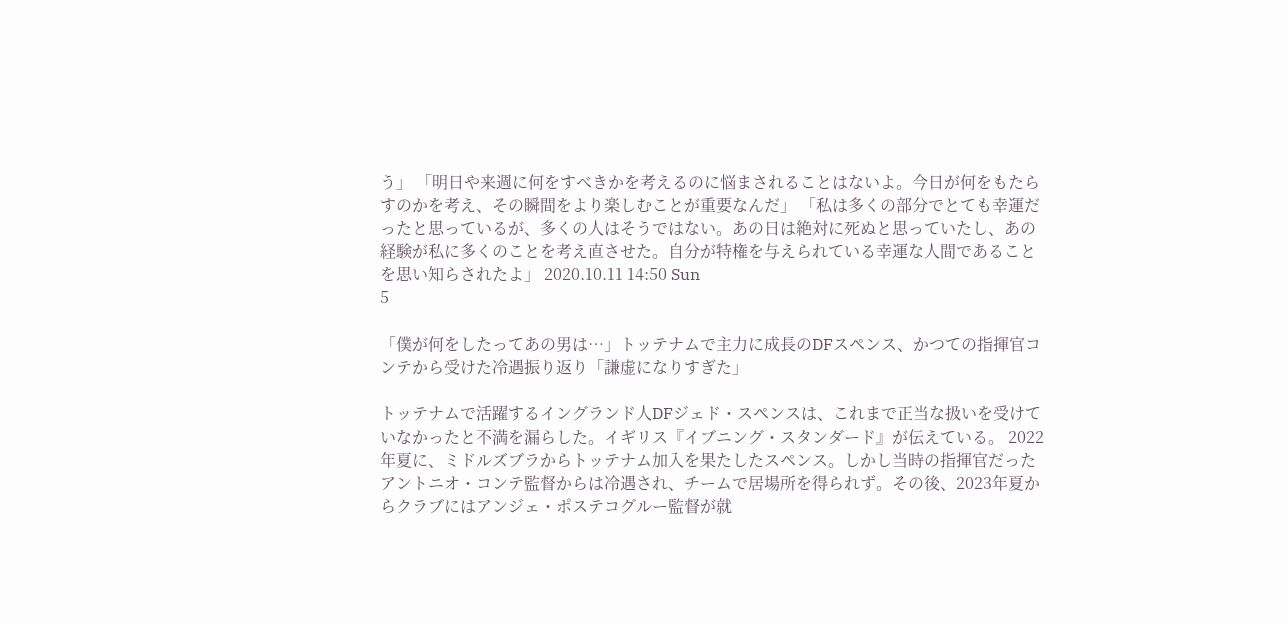う」 「明日や来週に何をすべきかを考えるのに悩まされることはないよ。今日が何をもたらすのかを考え、その瞬間をより楽しむことが重要なんだ」 「私は多くの部分でとても幸運だったと思っているが、多くの人はそうではない。あの日は絶対に死ぬと思っていたし、あの経験が私に多くのことを考え直させた。自分が特権を与えられている幸運な人間であることを思い知らされたよ」 2020.10.11 14:50 Sun
5

「僕が何をしたってあの男は…」トッテナムで主力に成長のDFスペンス、かつての指揮官コンテから受けた冷遇振り返り「謙虚になりすぎた」

トッテナムで活躍するイングランド人DFジェド・スペンスは、これまで正当な扱いを受けていなかったと不満を漏らした。イギリス『イブニング・スタンダード』が伝えている。 2022年夏に、ミドルズブラからトッテナム加入を果たしたスペンス。しかし当時の指揮官だったアントニオ・コンテ監督からは冷遇され、チームで居場所を得られず。その後、2023年夏からクラブにはアンジェ・ポステコグルー監督が就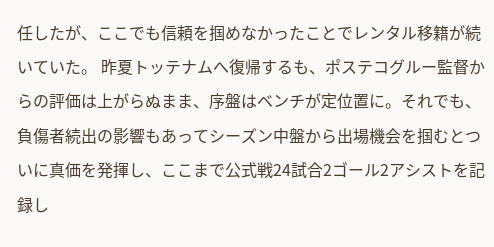任したが、ここでも信頼を掴めなかったことでレンタル移籍が続いていた。 昨夏トッテナムへ復帰するも、ポステコグルー監督からの評価は上がらぬまま、序盤はベンチが定位置に。それでも、負傷者続出の影響もあってシーズン中盤から出場機会を掴むとついに真価を発揮し、ここまで公式戦24試合2ゴール2アシストを記録し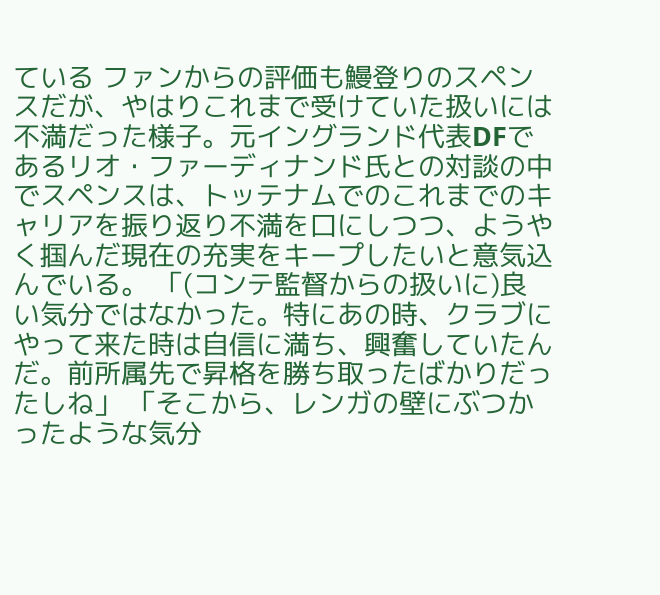ている ファンからの評価も鰻登りのスペンスだが、やはりこれまで受けていた扱いには不満だった様子。元イングランド代表DFであるリオ・ファーディナンド氏との対談の中でスペンスは、トッテナムでのこれまでのキャリアを振り返り不満を口にしつつ、ようやく掴んだ現在の充実をキープしたいと意気込んでいる。 「(コンテ監督からの扱いに)良い気分ではなかった。特にあの時、クラブにやって来た時は自信に満ち、興奮していたんだ。前所属先で昇格を勝ち取ったばかりだったしね」 「そこから、レンガの壁にぶつかったような気分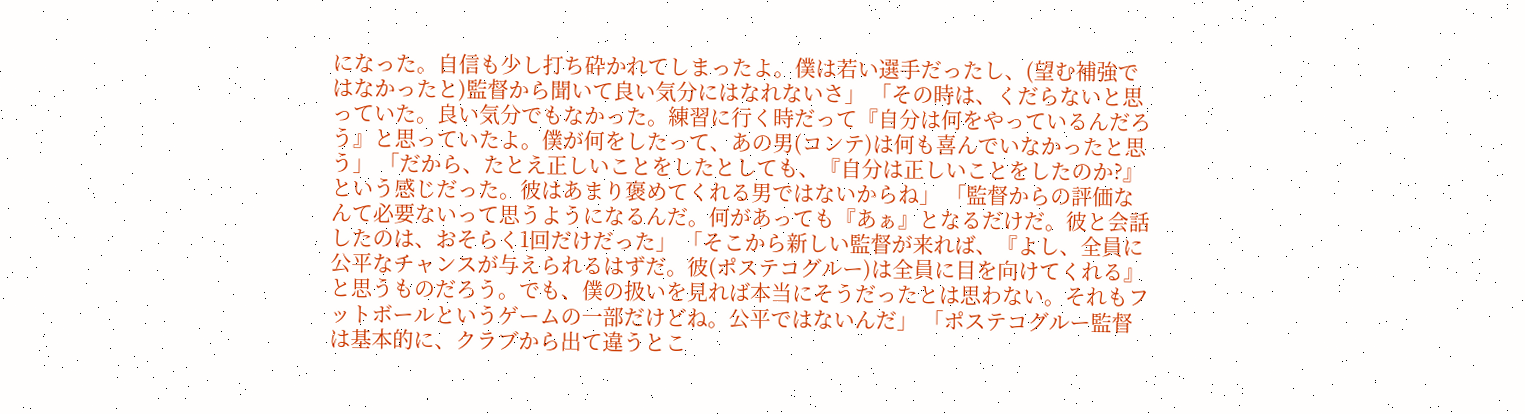になった。自信も少し打ち砕かれてしまったよ。僕は若い選手だったし、(望む補強ではなかったと)監督から聞いて良い気分にはなれないさ」 「その時は、くだらないと思っていた。良い気分でもなかった。練習に行く時だって『自分は何をやっているんだろう』と思っていたよ。僕が何をしたって、あの男(コンテ)は何も喜んでいなかったと思う」 「だから、たとえ正しいことをしたとしても、『自分は正しいことをしたのか?』という感じだった。彼はあまり褒めてくれる男ではないからね」 「監督からの評価なんて必要ないって思うようになるんだ。何があっても『あぁ』となるだけだ。彼と会話したのは、おそらく1回だけだった」 「そこから新しい監督が来れば、『よし、全員に公平なチャンスが与えられるはずだ。彼(ポステコグルー)は全員に目を向けてくれる』と思うものだろう。でも、僕の扱いを見れば本当にそうだったとは思わない。それもフットボールというゲームの一部だけどね。公平ではないんだ」 「ポステコグルー監督は基本的に、クラブから出て違うとこ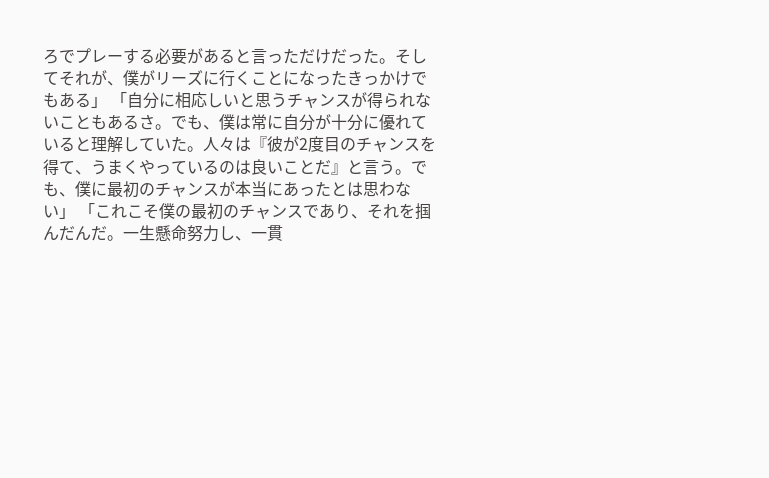ろでプレーする必要があると言っただけだった。そしてそれが、僕がリーズに行くことになったきっかけでもある」 「自分に相応しいと思うチャンスが得られないこともあるさ。でも、僕は常に自分が十分に優れていると理解していた。人々は『彼が2度目のチャンスを得て、うまくやっているのは良いことだ』と言う。でも、僕に最初のチャンスが本当にあったとは思わない」 「これこそ僕の最初のチャンスであり、それを掴んだんだ。一生懸命努力し、一貫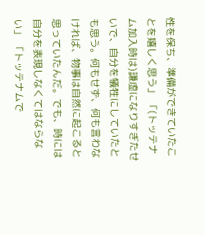性を保ち、準備ができていたことを嬉しく思う」 「(トッテナム加入時は)謙虚になりすぎたせいで、自分を犠牲にしていたとも思う。何もせず、何も言わなければ、物事は自然に起こると思っていたんだ。でも、時には自分を表現しなくてはならない」 「トッテナムで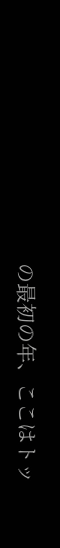の最初の年、ここはトッ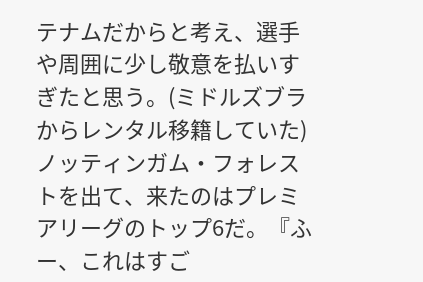テナムだからと考え、選手や周囲に少し敬意を払いすぎたと思う。(ミドルズブラからレンタル移籍していた)ノッティンガム・フォレストを出て、来たのはプレミアリーグのトップ6だ。『ふー、これはすご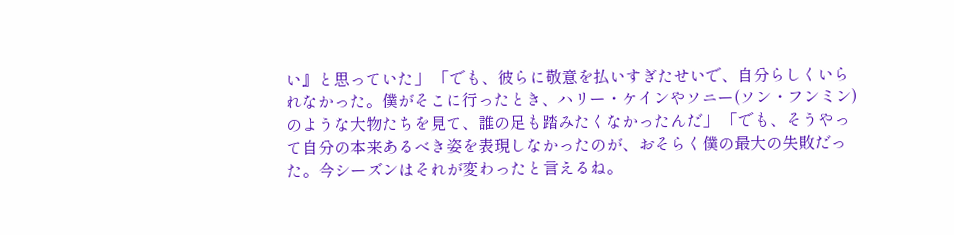い』と思っていた」 「でも、彼らに敬意を払いすぎたせいで、自分らしくいられなかった。僕がそこに行ったとき、ハリー・ケインやソニー(ソン・フンミン)のような大物たちを見て、誰の足も踏みたくなかったんだ」 「でも、そうやって自分の本来あるべき姿を表現しなかったのが、おそらく僕の最大の失敗だった。今シーズンはそれが変わったと言えるね。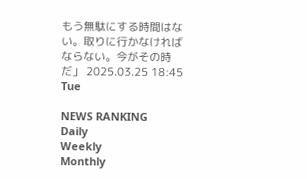もう無駄にする時間はない。取りに行かなければならない。今がその時だ」 2025.03.25 18:45 Tue

NEWS RANKING
Daily
Weekly
Monthly